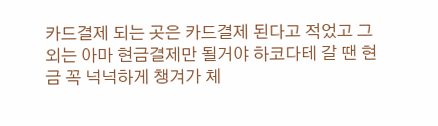카드결제 되는 곳은 카드결제 된다고 적었고 그외는 아마 현금결제만 될거야 하코다테 갈 땐 현금 꼭 넉넉하게 챙겨가 체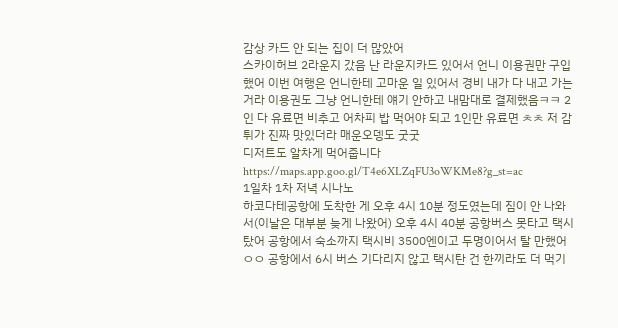감상 카드 안 되는 집이 더 많았어
스카이허브 2라운지 갔음 난 라운지카드 있어서 언니 이용권만 구입했어 이번 여행은 언니한테 고마운 일 있어서 경비 내가 다 내고 가는 거라 이용권도 그냥 언니한테 얘기 안하고 내맘대로 결제했음ㅋㅋ 2인 다 유료면 비추고 어차피 밥 먹어야 되고 1인만 유료면 ㅊㅊ 저 감튀가 진짜 맛있더라 매운오뎅도 굿굿
디저트도 알차게 먹어줍니다
https://maps.app.goo.gl/T4e6XLZqFU3oWKMe8?g_st=ac
1일차 1차 저녁 시나노
하코다테공항에 도착한 게 오후 4시 10분 정도였는데 짐이 안 나와서(이날은 대부분 늦게 나왔어) 오후 4시 40분 공항버스 못타고 택시탔어 공항에서 숙소까지 택시비 3500엔이고 두명이어서 탈 만했어ㅇㅇ 공항에서 6시 버스 기다리지 않고 택시탄 건 한끼라도 더 먹기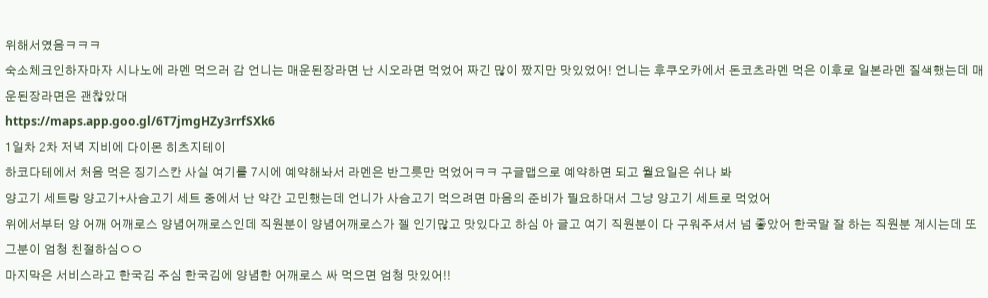위해서였음ㅋㅋㅋ
숙소체크인하자마자 시나노에 라멘 먹으러 감 언니는 매운된장라면 난 시오라면 먹었어 짜긴 많이 짰지만 맛있었어! 언니는 후쿠오카에서 돈코츠라멘 먹은 이후로 일본라멘 질색했는데 매운된장라면은 괜찮았대
https://maps.app.goo.gl/6T7jmgHZy3rrfSXk6
1일차 2차 저녁 지비에 다이몬 히츠지테이
하코다테에서 처음 먹은 징기스칸 사실 여기를 7시에 예약해놔서 라멘은 반그릇만 먹었어ㅋㅋ 구글맵으로 예약하면 되고 월요일은 쉬나 봐
양고기 세트랑 양고기+사슴고기 세트 중에서 난 약간 고민했는데 언니가 사슴고기 먹으려면 마음의 준비가 필요하대서 그냥 양고기 세트로 먹었어
위에서부터 양 어깨 어깨로스 양념어깨로스인데 직원분이 양념어깨로스가 젤 인기많고 맛있다고 하심 아 글고 여기 직원분이 다 구워주셔서 넘 좋았어 한국말 잘 하는 직원분 계시는데 또 그분이 엄청 친절하심ㅇㅇ
마지막은 서비스라고 한국김 주심 한국김에 양념한 어깨로스 싸 먹으면 엄청 맛있어!!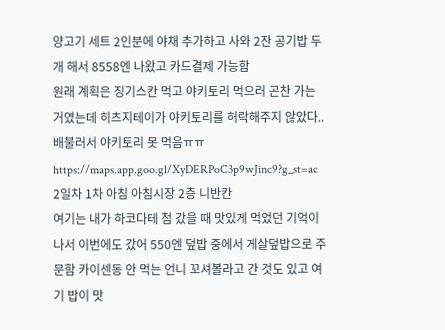양고기 세트 2인분에 야채 추가하고 사와 2잔 공기밥 두개 해서 8558엔 나왔고 카드결제 가능함
원래 계획은 징기스칸 먹고 야키토리 먹으러 곤찬 가는 거였는데 히츠지테이가 야키토리를 허락해주지 않았다.. 배불러서 야키토리 못 먹음ㅠㅠ
https://maps.app.goo.gl/XyDERPoC3p9wJinc9?g_st=ac
2일차 1차 아침 아침시장 2층 니반칸
여기는 내가 하코다테 첨 갔을 때 맛있게 먹었던 기억이 나서 이번에도 갔어 550엔 덮밥 중에서 게살덮밥으로 주문함 카이센동 안 먹는 언니 꼬셔볼라고 간 것도 있고 여기 밥이 맛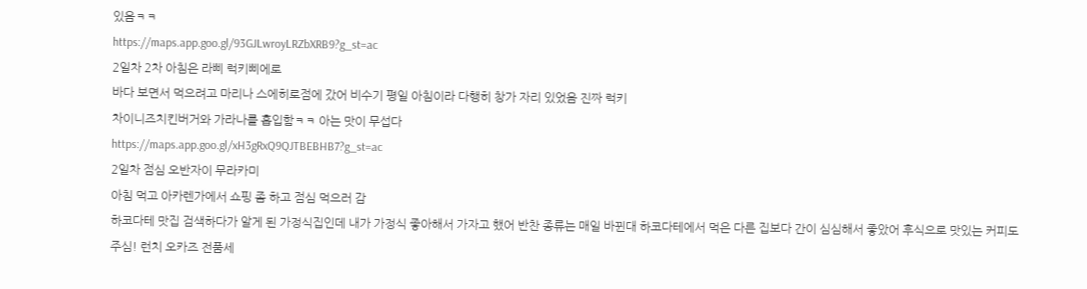있음ㅋㅋ
https://maps.app.goo.gl/93GJLwroyLRZbXRB9?g_st=ac
2일차 2차 아침은 라삐 럭키삐에로
바다 보면서 먹으려고 마리나 스에히로점에 갔어 비수기 평일 아침이라 다행히 창가 자리 있었음 진짜 럭키
차이니즈치킨버거와 가라나를 흡입함ㅋㅋ 아는 맛이 무섭다
https://maps.app.goo.gl/xH3gRxQ9QJTBEBHB7?g_st=ac
2일차 점심 오반자이 무라카미
아침 먹고 아카렌가에서 쇼핑 좀 하고 점심 먹으러 감
하코다테 맛집 검색하다가 알게 된 가정식집인데 내가 가정식 좋아해서 가자고 했어 반찬 종류는 매일 바뀐대 하코다테에서 먹은 다른 집보다 간이 심심해서 좋았어 후식으로 맛있는 커피도 주심! 런치 오카즈 전품세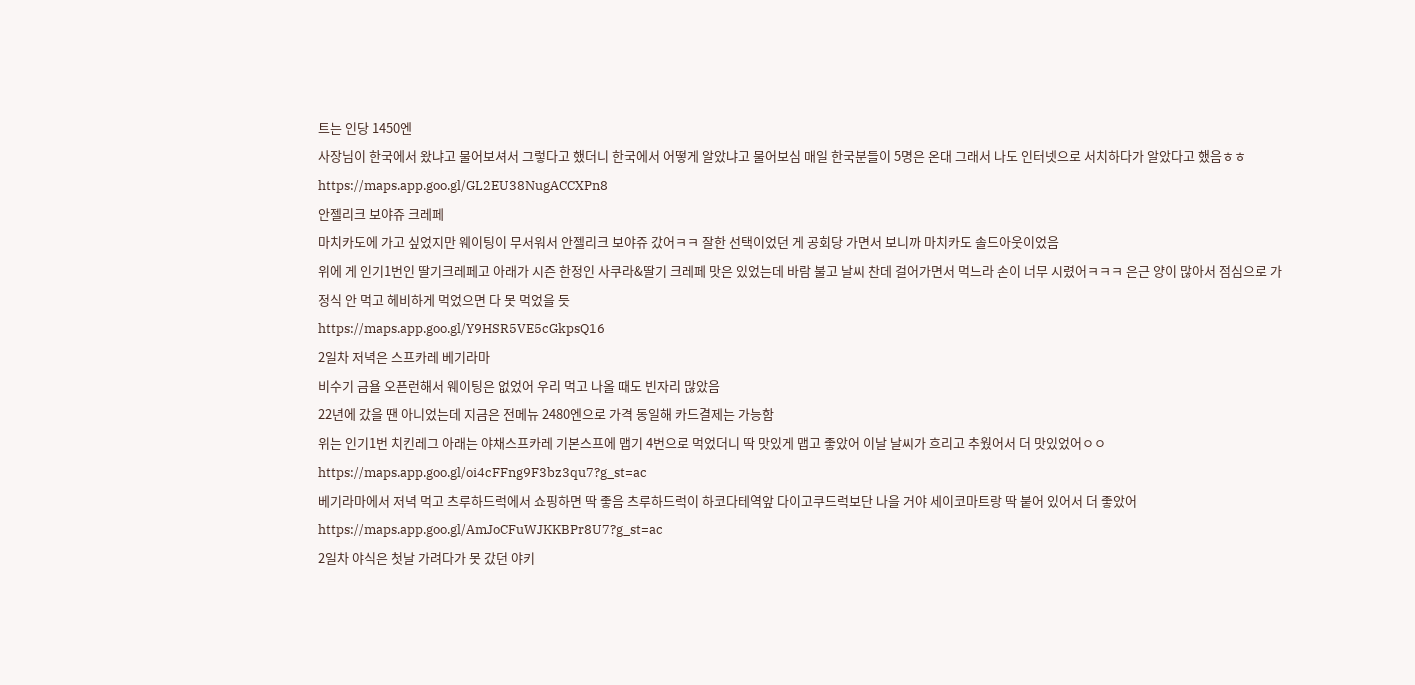트는 인당 1450엔
사장님이 한국에서 왔냐고 물어보셔서 그렇다고 했더니 한국에서 어떻게 알았냐고 물어보심 매일 한국분들이 5명은 온대 그래서 나도 인터넷으로 서치하다가 알았다고 했음ㅎㅎ
https://maps.app.goo.gl/GL2EU38NugACCXPn8
안젤리크 보야쥬 크레페
마치카도에 가고 싶었지만 웨이팅이 무서워서 안젤리크 보야쥬 갔어ㅋㅋ 잘한 선택이었던 게 공회당 가면서 보니까 마치카도 솔드아웃이었음
위에 게 인기1번인 딸기크레페고 아래가 시즌 한정인 사쿠라&딸기 크레페 맛은 있었는데 바람 불고 날씨 찬데 걸어가면서 먹느라 손이 너무 시렸어ㅋㅋㅋ 은근 양이 많아서 점심으로 가정식 안 먹고 헤비하게 먹었으면 다 못 먹었을 듯
https://maps.app.goo.gl/Y9HSR5VE5cGkpsQ16
2일차 저녁은 스프카레 베기라마
비수기 금욜 오픈런해서 웨이팅은 없었어 우리 먹고 나올 때도 빈자리 많았음
22년에 갔을 땐 아니었는데 지금은 전메뉴 2480엔으로 가격 동일해 카드결제는 가능함
위는 인기1번 치킨레그 아래는 야채스프카레 기본스프에 맵기 4번으로 먹었더니 딱 맛있게 맵고 좋았어 이날 날씨가 흐리고 추웠어서 더 맛있었어ㅇㅇ
https://maps.app.goo.gl/oi4cFFng9F3bz3qu7?g_st=ac
베기라마에서 저녁 먹고 츠루하드럭에서 쇼핑하면 딱 좋음 츠루하드럭이 하코다테역앞 다이고쿠드럭보단 나을 거야 세이코마트랑 딱 붙어 있어서 더 좋았어
https://maps.app.goo.gl/AmJoCFuWJKKBPr8U7?g_st=ac
2일차 야식은 첫날 가려다가 못 갔던 야키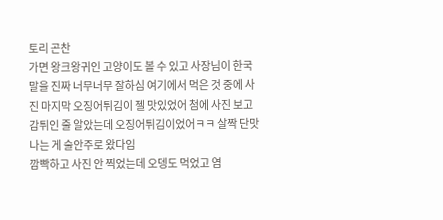토리 곤찬
가면 왕크왕귀인 고양이도 볼 수 있고 사장님이 한국말을 진짜 너무너무 잘하심 여기에서 먹은 것 중에 사진 마지막 오징어튀김이 젤 맛있었어 첨에 사진 보고 감튀인 줄 알았는데 오징어튀김이었어ㅋㅋ 살짝 단맛 나는 게 술안주로 왔다임
깜빡하고 사진 안 찍었는데 오뎅도 먹었고 염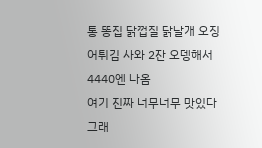통 똥집 닭껍질 닭날개 오징어튀김 사와 2잔 오뎅해서 4440엔 나옴
여기 진짜 너무너무 맛있다 그래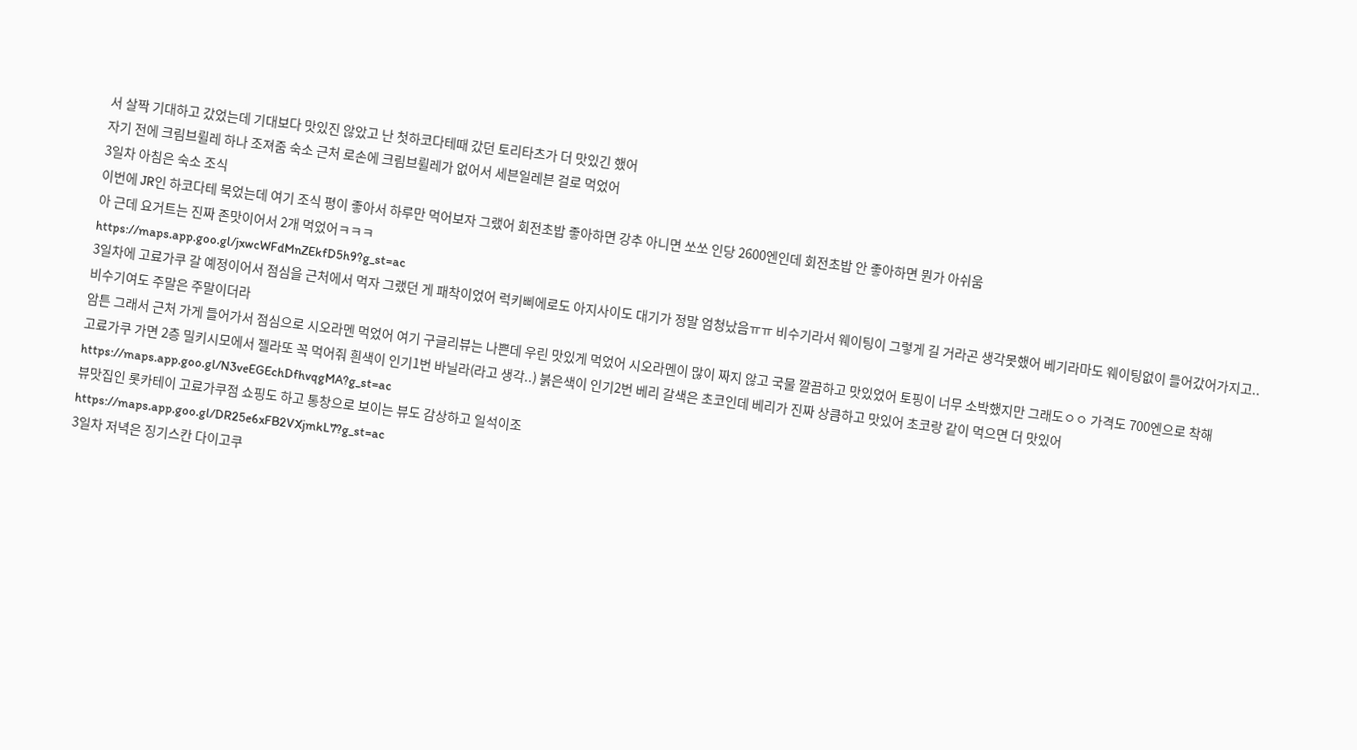서 살짝 기대하고 갔었는데 기대보다 맛있진 않았고 난 첫하코다테때 갔던 토리타츠가 더 맛있긴 했어
자기 전에 크림브륄레 하나 조져줌 숙소 근처 로손에 크림브륄레가 없어서 세븐일레븐 걸로 먹었어
3일차 아침은 숙소 조식
이번에 JR인 하코다테 묵었는데 여기 조식 평이 좋아서 하루만 먹어보자 그랬어 회전초밥 좋아하면 강추 아니면 쏘쏘 인당 2600엔인데 회전초밥 안 좋아하면 뭔가 아쉬움
아 근데 요거트는 진짜 존맛이어서 2개 먹었어ㅋㅋㅋ
https://maps.app.goo.gl/jxwcWFdMnZEkfD5h9?g_st=ac
3일차에 고료가쿠 갈 예정이어서 점심을 근처에서 먹자 그랬던 게 패착이었어 럭키삐에로도 아지사이도 대기가 정말 엄청났음ㅠㅠ 비수기라서 웨이팅이 그렇게 길 거라곤 생각못했어 베기라마도 웨이팅없이 들어갔어가지고.. 비수기여도 주말은 주말이더라
암튼 그래서 근처 가게 들어가서 점심으로 시오라멘 먹었어 여기 구글리뷰는 나쁜데 우린 맛있게 먹었어 시오라멘이 많이 짜지 않고 국물 깔끔하고 맛있었어 토핑이 너무 소박했지만 그래도ㅇㅇ 가격도 700엔으로 착해
고료가쿠 가면 2층 밀키시모에서 젤라또 꼭 먹어줘 흰색이 인기1번 바닐라(라고 생각..) 붉은색이 인기2번 베리 갈색은 초코인데 베리가 진짜 상큼하고 맛있어 초코랑 같이 먹으면 더 맛있어
https://maps.app.goo.gl/N3veEGEchDfhvqgMA?g_st=ac
뷰맛집인 롯카테이 고료가쿠점 쇼핑도 하고 통창으로 보이는 뷰도 감상하고 일석이조
https://maps.app.goo.gl/DR25e6xFB2VXjmkL7?g_st=ac
3일차 저녁은 징기스칸 다이고쿠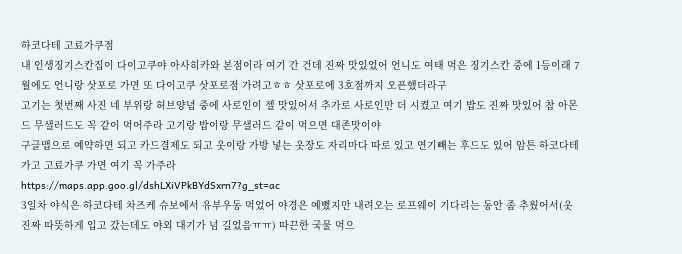하코다테 고료가쿠점
내 인생징기스칸집이 다이고쿠야 아사히카와 본점이라 여기 간 건데 진짜 맛있었어 언니도 여태 먹은 징기스칸 중에 1등이래 7월에도 언니랑 삿포로 가면 또 다이고쿠 삿포로점 가려고ㅎㅎ 삿포로에 3호점까지 오픈했더라구
고기는 첫번째 사진 네 부위랑 허브양념 중에 사로인이 젤 맛있어서 추가로 사로인만 더 시켰고 여기 밥도 진짜 맛있어 참 아몬드 무샐러드도 꼭 같이 먹어주라 고기랑 밥이랑 무샐러드 같이 먹으면 대존맛이야
구글맵으로 예약하면 되고 카드결제도 되고 옷이랑 가방 넣는 옷장도 자리마다 따로 있고 연기빼는 후드도 있어 암튼 하코다테 가고 고료가쿠 가면 여기 꼭 가주라
https://maps.app.goo.gl/dshLXiVPkBYdSxrn7?g_st=ac
3일차 야식은 하코다테 차즈케 슈보에서 유부우동 먹었어 야경은 예뻤지만 내려오는 로프웨이 기다리는 동안 좀 추웠어서(옷 진짜 따뜻하게 입고 갔는데도 야외 대기가 넘 길었음ㅠㅠ) 따끈한 국물 먹으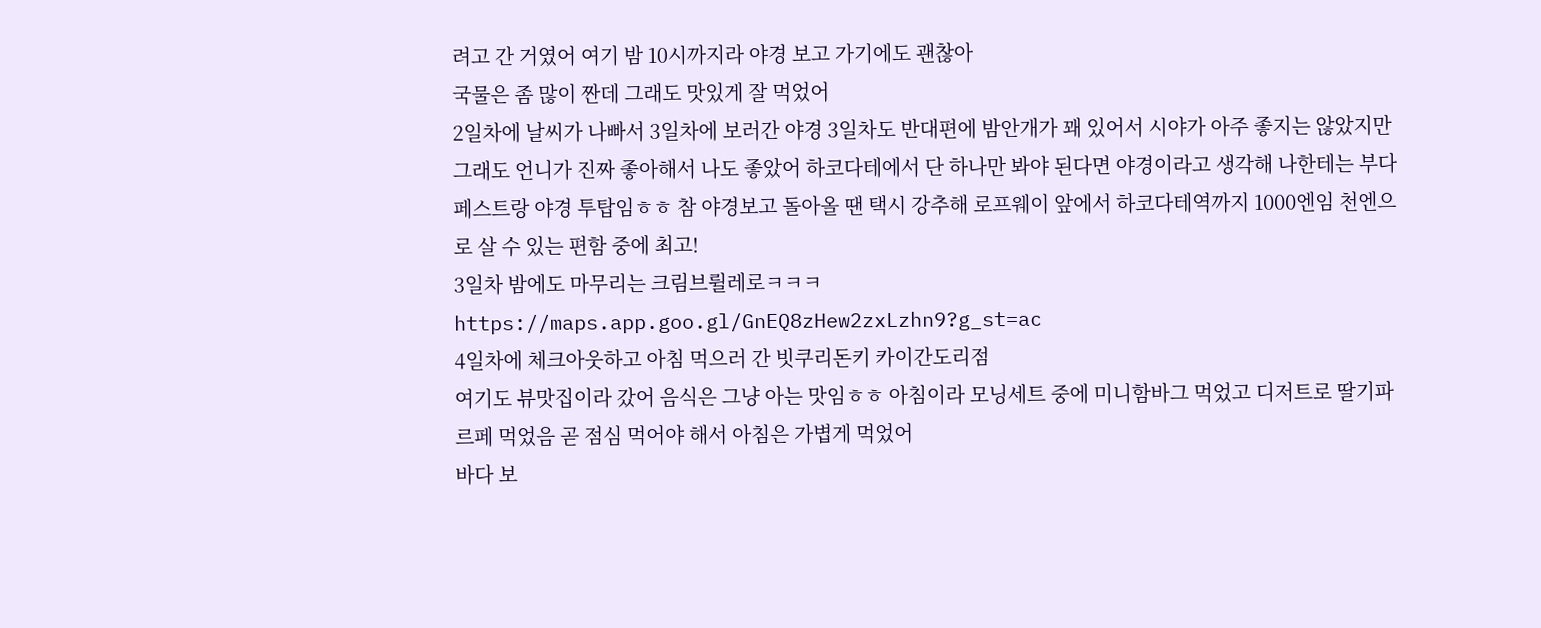려고 간 거였어 여기 밤 10시까지라 야경 보고 가기에도 괜찮아
국물은 좀 많이 짠데 그래도 맛있게 잘 먹었어
2일차에 날씨가 나빠서 3일차에 보러간 야경 3일차도 반대편에 밤안개가 꽤 있어서 시야가 아주 좋지는 않았지만 그래도 언니가 진짜 좋아해서 나도 좋았어 하코다테에서 단 하나만 봐야 된다면 야경이라고 생각해 나한테는 부다페스트랑 야경 투탑임ㅎㅎ 참 야경보고 돌아올 땐 택시 강추해 로프웨이 앞에서 하코다테역까지 1000엔임 천엔으로 살 수 있는 편함 중에 최고!
3일차 밤에도 마무리는 크림브륄레로ㅋㅋㅋ
https://maps.app.goo.gl/GnEQ8zHew2zxLzhn9?g_st=ac
4일차에 체크아웃하고 아침 먹으러 간 빗쿠리돈키 카이간도리점
여기도 뷰맛집이라 갔어 음식은 그냥 아는 맛임ㅎㅎ 아침이라 모닝세트 중에 미니함바그 먹었고 디저트로 딸기파르페 먹었음 곧 점심 먹어야 해서 아침은 가볍게 먹었어
바다 보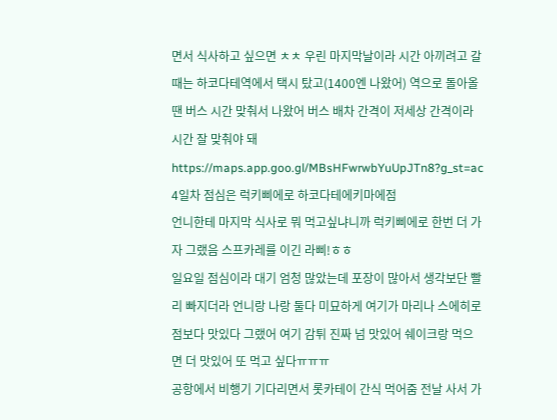면서 식사하고 싶으면 ㅊㅊ 우린 마지막날이라 시간 아끼려고 갈 때는 하코다테역에서 택시 탔고(1400엔 나왔어) 역으로 돌아올 땐 버스 시간 맞춰서 나왔어 버스 배차 간격이 저세상 간격이라 시간 잘 맞춰야 돼
https://maps.app.goo.gl/MBsHFwrwbYuUpJTn8?g_st=ac
4일차 점심은 럭키삐에로 하코다테에키마에점
언니한테 마지막 식사로 뭐 먹고싶냐니까 럭키삐에로 한번 더 가자 그랬음 스프카레를 이긴 라삐!ㅎㅎ
일요일 점심이라 대기 엄청 많았는데 포장이 많아서 생각보단 빨리 빠지더라 언니랑 나랑 둘다 미묘하게 여기가 마리나 스에히로점보다 맛있다 그랬어 여기 감튀 진짜 넘 맛있어 쉐이크랑 먹으면 더 맛있어 또 먹고 싶다ㅠㅠㅠ
공항에서 비행기 기다리면서 롯카테이 간식 먹어줌 전날 사서 가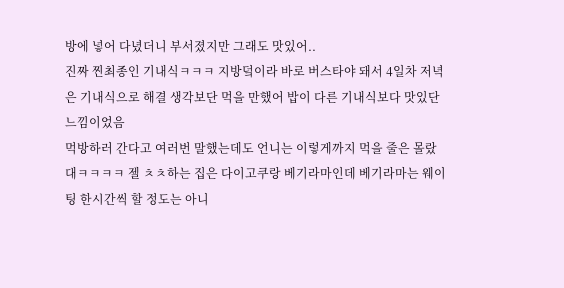방에 넣어 다녔더니 부서졌지만 그래도 맛있어..
진짜 찐최종인 기내식ㅋㅋㅋ 지방덬이라 바로 버스타야 돼서 4일차 저녁은 기내식으로 해결 생각보단 먹을 만했어 밥이 다른 기내식보다 맛있단 느낌이었음
먹방하러 간다고 여러번 말했는데도 언니는 이렇게까지 먹을 줄은 몰랐대ㅋㅋㅋㅋ 젤 ㅊㅊ하는 집은 다이고쿠랑 베기라마인데 베기라마는 웨이팅 한시간씩 할 정도는 아니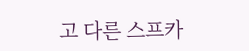고 다른 스프카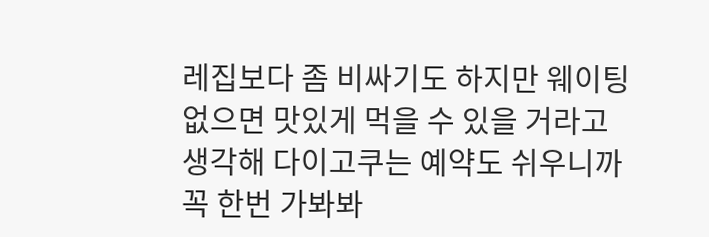레집보다 좀 비싸기도 하지만 웨이팅 없으면 맛있게 먹을 수 있을 거라고 생각해 다이고쿠는 예약도 쉬우니까 꼭 한번 가봐봐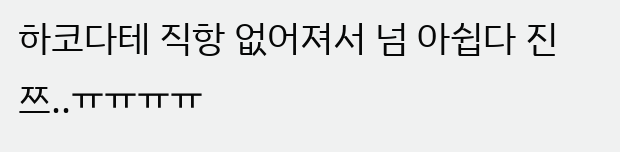하코다테 직항 없어져서 넘 아쉽다 진쯔..ㅠㅠㅠㅠ